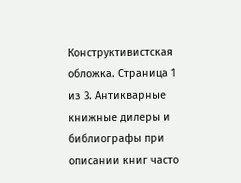Конструктивистская обложка. Страница 1 из 3. Антикварные книжные дилеры и библиографы при описании книг часто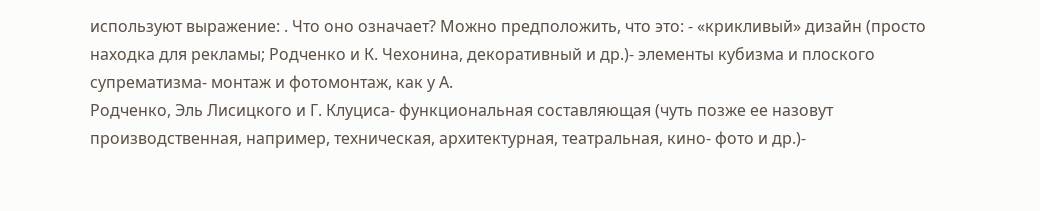используют выражение: . Что оно означает? Можно предположить, что это: - «крикливый» дизайн (просто находка для рекламы; Родченко и К. Чехонина, декоративный и др.)- элементы кубизма и плоского супрематизма- монтаж и фотомонтаж, как у А.
Родченко, Эль Лисицкого и Г. Клуциса- функциональная составляющая (чуть позже ее назовут производственная, например, техническая, архитектурная, театральная, кино- фото и др.)-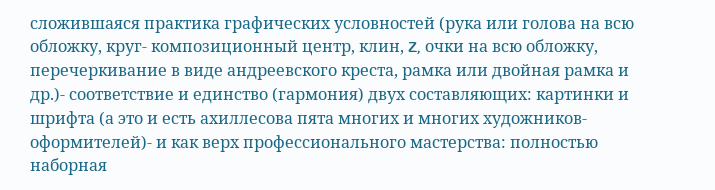сложившаяся практика графических условностей (рука или голова на всю обложку, круг- композиционный центр, клин, Z, очки на всю обложку, перечеркивание в виде андреевского креста, рамка или двойная рамка и др.)- соответствие и единство (гармония) двух составляющих: картинки и шрифта (а это и есть ахиллесова пята многих и многих художников- оформителей)- и как верх профессионального мастерства: полностью наборная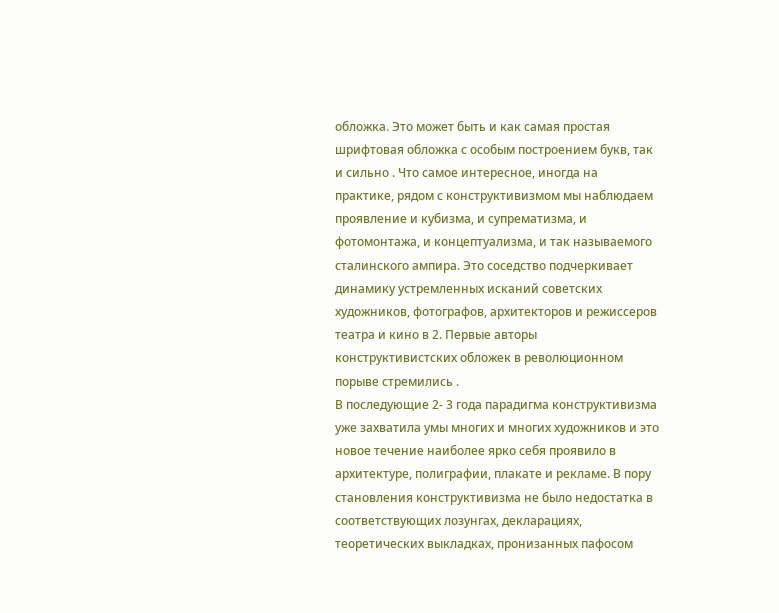обложка. Это может быть и как самая простая шрифтовая обложка с особым построением букв, так и сильно . Что самое интересное, иногда на практике, рядом с конструктивизмом мы наблюдаем проявление и кубизма, и супрематизма, и фотомонтажа, и концептуализма, и так называемого сталинского ампира. Это соседство подчеркивает динамику устремленных исканий советских художников, фотографов, архитекторов и режиссеров театра и кино в 2. Первые авторы конструктивистских обложек в революционном порыве стремились .
В последующие 2- 3 года парадигма конструктивизма уже захватила умы многих и многих художников и это новое течение наиболее ярко себя проявило в архитектуре, полиграфии, плакате и рекламе. В пору становления конструктивизма не было недостатка в соответствующих лозунгах, декларациях, теоретических выкладках, пронизанных пафосом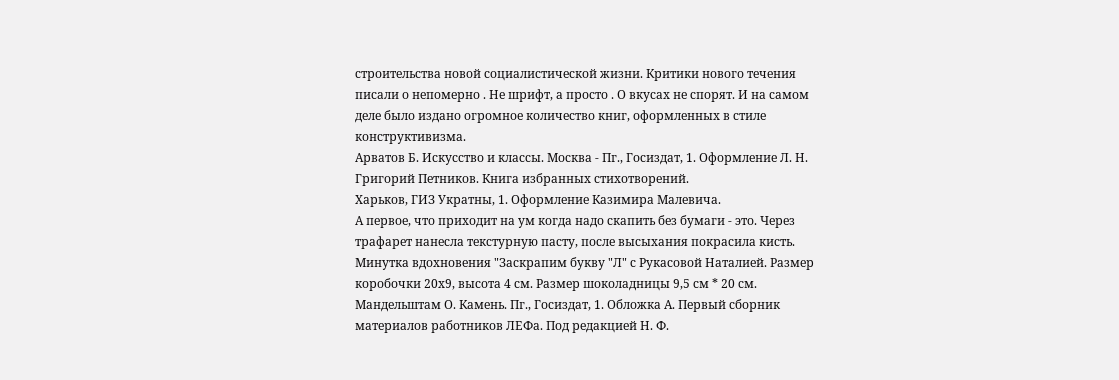строительства новой социалистической жизни. Критики нового течения писали о непомерно . Не шрифт, а просто . О вкусах не спорят. И на самом деле было издано огромное количество книг, оформленных в стиле конструктивизма.
Арватов Б. Искусство и классы. Москва - Пг., Госиздат, 1. Оформление Л. Н. Григорий Петников. Книга избранных стихотворений.
Харьков, ГИЗ Укратны, 1. Оформление Казимира Малевича.
А первое, что приходит на ум когда надо скапить без бумаги - это. Через трафарет нанесла текстурную пасту, после высыхания покрасила кисть. Минутка вдохновения "Заскрапим букву "Л" с Рукасовой Наталией. Размер коробочки 20х9, высота 4 см. Размер шоколадницы 9,5 см * 20 см.
Мандельштам О. Камень. Пг., Госиздат, 1. Обложка А. Первый сборник материалов работников ЛЕФа. Под редакцией Н. Ф.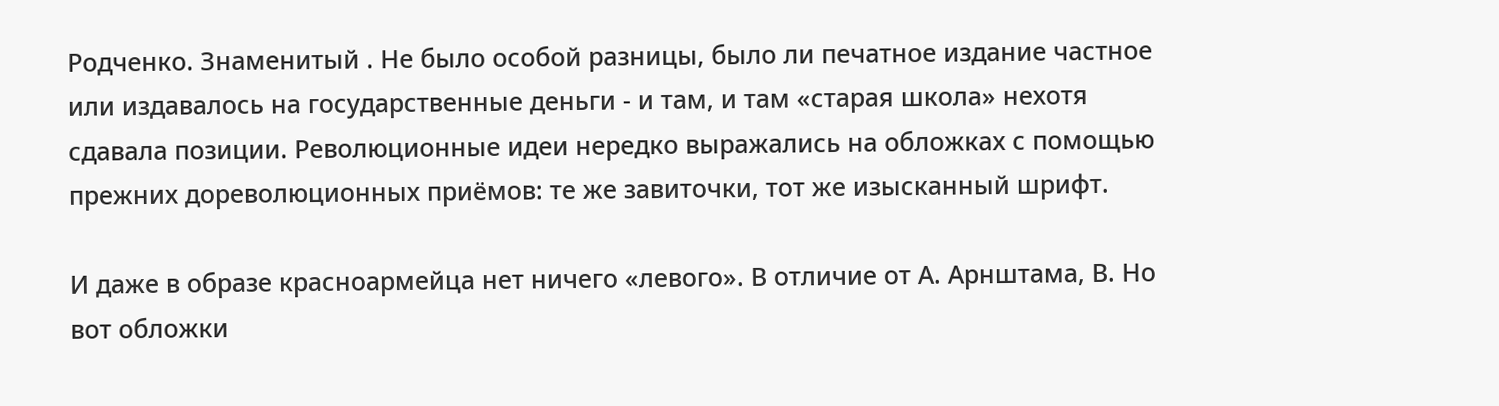Родченко. Знаменитый . Не было особой разницы, было ли печатное издание частное или издавалось на государственные деньги - и там, и там «старая школа» нехотя сдавала позиции. Революционные идеи нередко выражались на обложках с помощью прежних дореволюционных приёмов: те же завиточки, тот же изысканный шрифт.

И даже в образе красноармейца нет ничего «левого». В отличие от А. Арнштама, В. Но вот обложки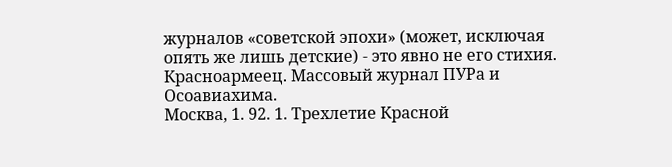журналов «советской эпохи» (может, исключая опять же лишь детские) - это явно не его стихия. Красноармеец. Массовый журнал ПУРа и Осоавиахима.
Москва, 1. 92. 1. Трехлетие Красной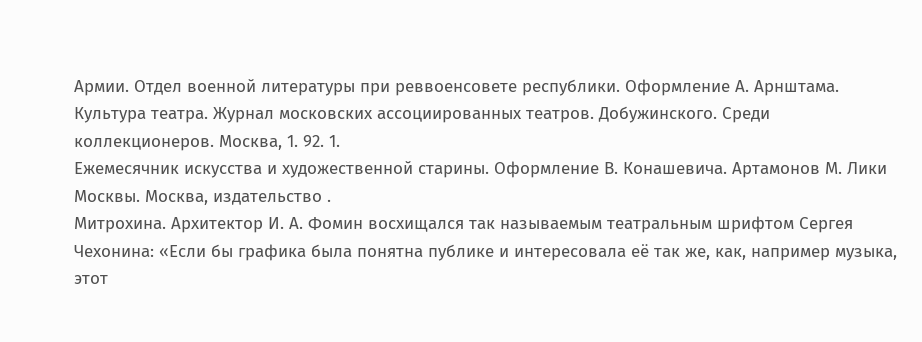Армии. Отдел военной литературы при реввоенсовете республики. Оформление А. Арнштама. Культура театра. Журнал московских ассоциированных театров. Добужинского. Среди коллекционеров. Москва, 1. 92. 1.
Ежемесячник искусства и художественной старины. Оформление В. Конашевича. Артамонов М. Лики Москвы. Москва, издательство .
Митрохина. Архитектор И. А. Фомин восхищался так называемым театральным шрифтом Сергея Чехонина: «Если бы графика была понятна публике и интересовала её так же, как, например музыка, этот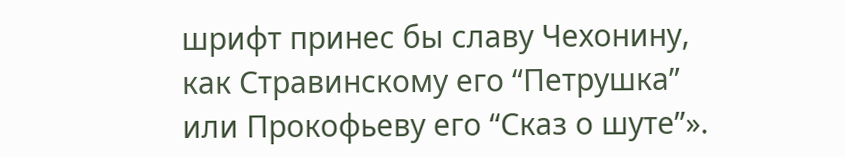шрифт принес бы славу Чехонину, как Стравинскому его “Петрушка” или Прокофьеву его “Сказ о шуте”».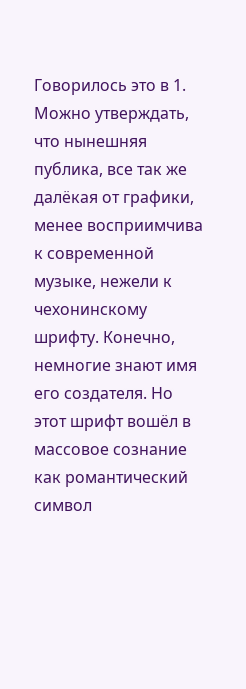Говорилось это в 1. Можно утверждать, что нынешняя публика, все так же далёкая от графики, менее восприимчива к современной музыке, нежели к чехонинскому шрифту. Конечно, немногие знают имя его создателя. Но этот шрифт вошёл в массовое сознание как романтический символ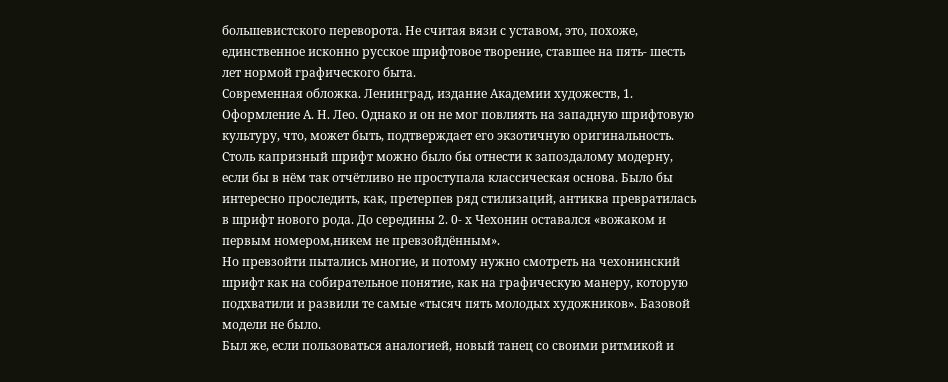большевистского переворота. Не считая вязи с уставом, это, похоже, единственное исконно русское шрифтовое творение, ставшее на пять- шесть лет нормой графического быта.
Современная обложка. Ленинград, издание Академии художеств, 1. Оформление А. Н. Лео. Однако и он не мог повлиять на западную шрифтовую культуру, что, может быть, подтверждает его экзотичную оригинальность. Столь капризный шрифт можно было бы отнести к запоздалому модерну, если бы в нём так отчётливо не проступала классическая основа. Было бы интересно проследить, как, претерпев ряд стилизаций, антиква превратилась в шрифт нового рода. До середины 2. 0- х Чехонин оставался «вожаком и первым номером,никем не превзойдённым».
Но превзойти пытались многие, и потому нужно смотреть на чехонинский шрифт как на собирательное понятие, как на графическую манеру, которую подхватили и развили те самые «тысяч пять молодых художников». Базовой модели не было.
Был же, если пользоваться аналогией, новый танец со своими ритмикой и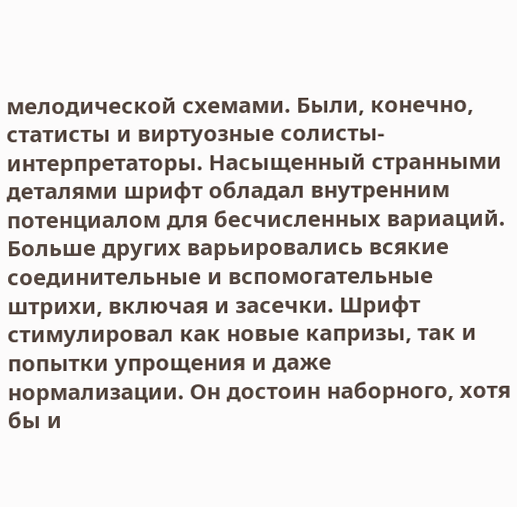мелодической схемами. Были, конечно, статисты и виртуозные солисты- интерпретаторы. Насыщенный странными деталями шрифт обладал внутренним потенциалом для бесчисленных вариаций. Больше других варьировались всякие соединительные и вспомогательные штрихи, включая и засечки. Шрифт стимулировал как новые капризы, так и попытки упрощения и даже нормализации. Он достоин наборного, хотя бы и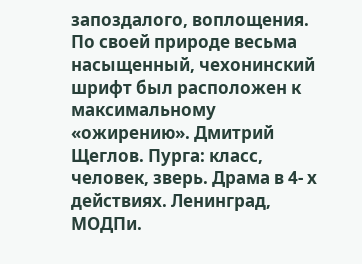запоздалого, воплощения.
По своей природе весьма насыщенный, чехонинский шрифт был расположен к максимальному «ожирению». Дмитрий Щеглов. Пурга: класс, человек, зверь. Драма в 4- х действиях. Ленинград, МОДПи.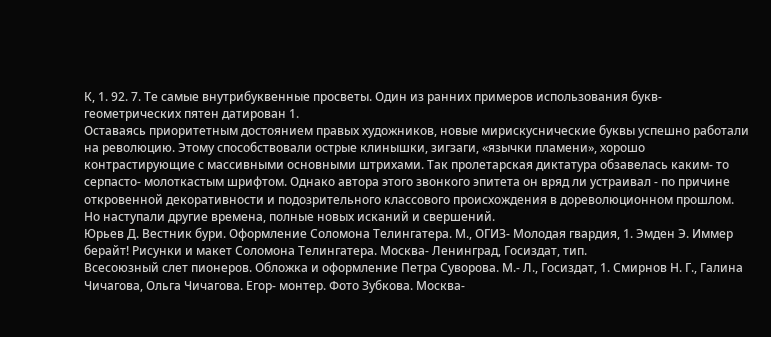К, 1. 92. 7. Те самые внутрибуквенные просветы. Один из ранних примеров использования букв- геометрических пятен датирован 1.
Оставаясь приоритетным достоянием правых художников, новые мирискуснические буквы успешно работали на революцию. Этому способствовали острые клинышки, зигзаги, «язычки пламени», хорошо контрастирующие с массивными основными штрихами. Так пролетарская диктатура обзавелась каким- то серпасто- молоткастым шрифтом. Однако автора этого звонкого эпитета он вряд ли устраивал - по причине откровенной декоративности и подозрительного классового происхождения в дореволюционном прошлом. Но наступали другие времена, полные новых исканий и свершений.
Юрьев Д. Вестник бури. Оформление Соломона Телингатера. М., ОГИЗ- Молодая гвардия, 1. Эмден Э. Иммер берайт! Рисунки и макет Соломона Телингатера. Москва- Ленинград, Госиздат, тип.
Всесоюзный слет пионеров. Обложка и оформление Петра Суворова. М.- Л., Госиздат, 1. Смирнов Н. Г., Галина Чичагова, Ольга Чичагова. Егор- монтер. Фото Зубкова. Москва-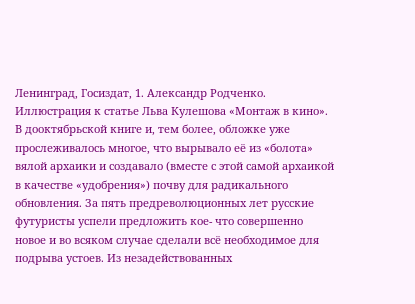Ленинград, Госиздат, 1. Александр Родченко.
Иллюстрация к статье Льва Кулешова «Монтаж в кино». В дооктябрьской книге и, тем более, обложке уже прослеживалось многое, что вырывало её из «болота» вялой архаики и создавало (вместе с этой самой архаикой в качестве «удобрения») почву для радикального обновления. За пять предреволюционных лет русские футуристы успели предложить кое- что совершенно новое и во всяком случае сделали всё необходимое для подрыва устоев. Из незадействованных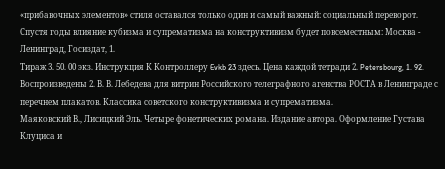«прибавочных элементов» стиля оставался только один и самый важный: социальный переворот. Спустя годы влияние кубизма и супрематизма на конструктивизм будет повсеместным: Москва - Ленинград, Госиздат, 1.
Тираж 3. 50. 00 экз. Инструкция К Контроллеру Evkb 23 здесь. Цена каждой тетради 2. Petersbourg, 1. 92.
Воспроизведены 2. В. В. Лебедева для витрин Российского телеграфного агенства РОСТА в Ленинграде с перечнем плакатов. Классика советского конструктивизма и супрематизма.
Маяковский В., Лисицкий Эль. Четыре фонетических романа. Издание автора. Оформление Густава Клуциса и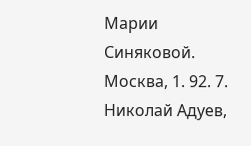Марии Синяковой.
Москва, 1. 92. 7. Николай Адуев,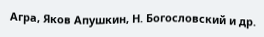Агра, Яков Апушкин, Н. Богословский и др.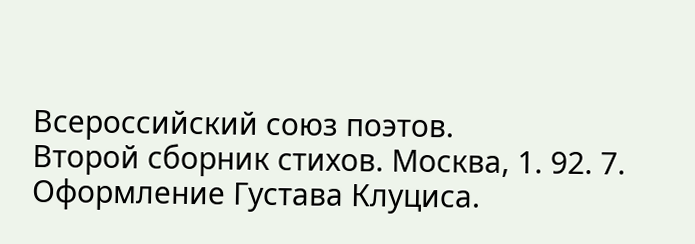Всероссийский союз поэтов.
Второй сборник стихов. Москва, 1. 92. 7. Оформление Густава Клуциса.